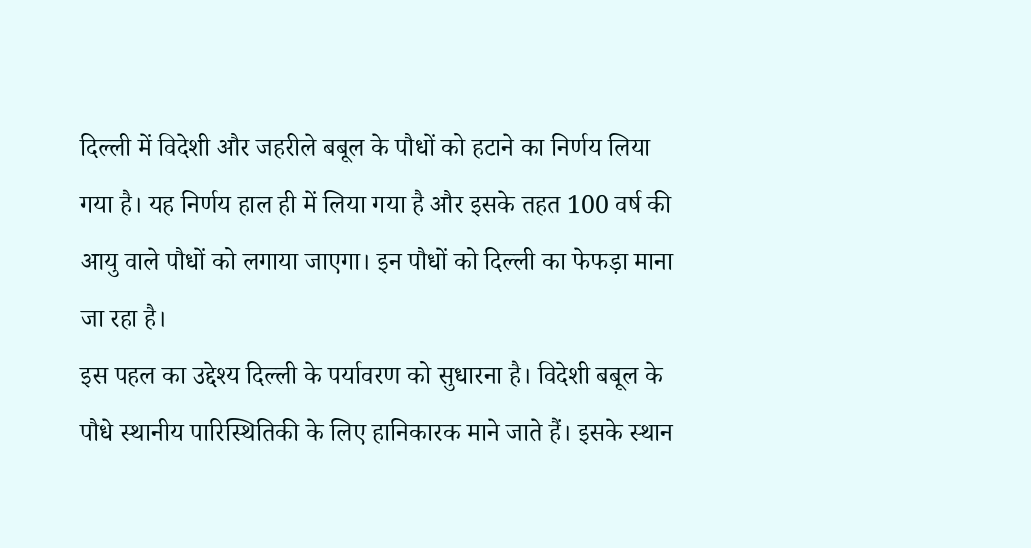दिल्ली में विदेशी और जहरीले बबूल के पौधों को हटाने का निर्णय लिया गया है। यह निर्णय हाल ही में लिया गया है और इसके तहत 100 वर्ष की आयु वाले पौधों को लगाया जाएगा। इन पौधों को दिल्ली का फेफड़ा माना जा रहा है।
इस पहल का उद्देश्य दिल्ली के पर्यावरण को सुधारना है। विदेशी बबूल के पौधे स्थानीय पारिस्थितिकी के लिए हानिकारक माने जाते हैं। इसके स्थान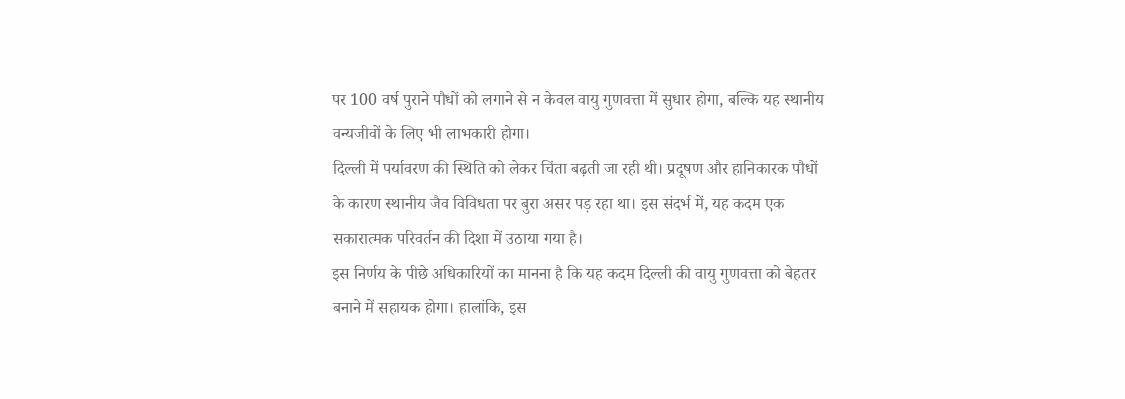पर 100 वर्ष पुराने पौधों को लगाने से न केवल वायु गुणवत्ता में सुधार होगा, बल्कि यह स्थानीय वन्यजीवों के लिए भी लाभकारी होगा।
दिल्ली में पर्यावरण की स्थिति को लेकर चिंता बढ़ती जा रही थी। प्रदूषण और हानिकारक पौधों के कारण स्थानीय जैव विविधता पर बुरा असर पड़ रहा था। इस संदर्भ में, यह कदम एक सकारात्मक परिवर्तन की दिशा में उठाया गया है।
इस निर्णय के पीछे अधिकारियों का मानना है कि यह कदम दिल्ली की वायु गुणवत्ता को बेहतर बनाने में सहायक होगा। हालांकि, इस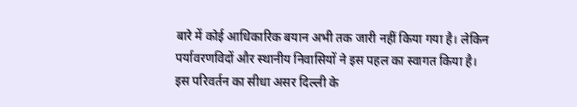बारे में कोई आधिकारिक बयान अभी तक जारी नहीं किया गया है। लेकिन पर्यावरणविदों और स्थानीय निवासियों ने इस पहल का स्वागत किया है।
इस परिवर्तन का सीधा असर दिल्ली के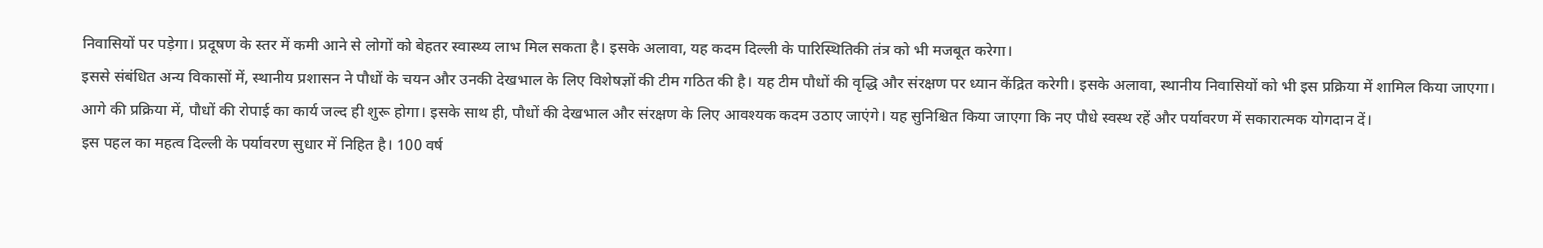निवासियों पर पड़ेगा। प्रदूषण के स्तर में कमी आने से लोगों को बेहतर स्वास्थ्य लाभ मिल सकता है। इसके अलावा, यह कदम दिल्ली के पारिस्थितिकी तंत्र को भी मजबूत करेगा।
इससे संबंधित अन्य विकासों में, स्थानीय प्रशासन ने पौधों के चयन और उनकी देखभाल के लिए विशेषज्ञों की टीम गठित की है। यह टीम पौधों की वृद्धि और संरक्षण पर ध्यान केंद्रित करेगी। इसके अलावा, स्थानीय निवासियों को भी इस प्रक्रिया में शामिल किया जाएगा।
आगे की प्रक्रिया में, पौधों की रोपाई का कार्य जल्द ही शुरू होगा। इसके साथ ही, पौधों की देखभाल और संरक्षण के लिए आवश्यक कदम उठाए जाएंगे। यह सुनिश्चित किया जाएगा कि नए पौधे स्वस्थ रहें और पर्यावरण में सकारात्मक योगदान दें।
इस पहल का महत्व दिल्ली के पर्यावरण सुधार में निहित है। 100 वर्ष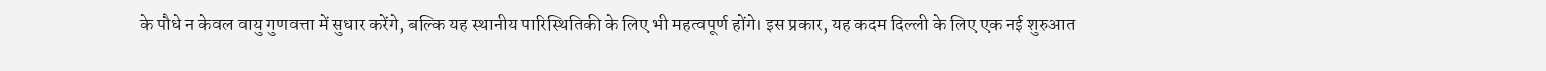के पौधे न केवल वायु गुणवत्ता में सुधार करेंगे, बल्कि यह स्थानीय पारिस्थितिकी के लिए भी महत्वपूर्ण होंगे। इस प्रकार, यह कदम दिल्ली के लिए एक नई शुरुआत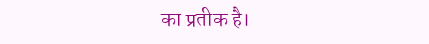का प्रतीक है।